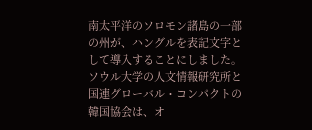南太平洋のソロモン諸島の一部の州が、ハングルを表記文字として導入することにしました。
ソウル大学の人文情報研究所と国連グローバル・コンパクトの韓国協会は、オ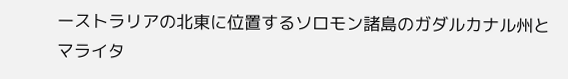ーストラリアの北東に位置するソロモン諸島のガダルカナル州とマライタ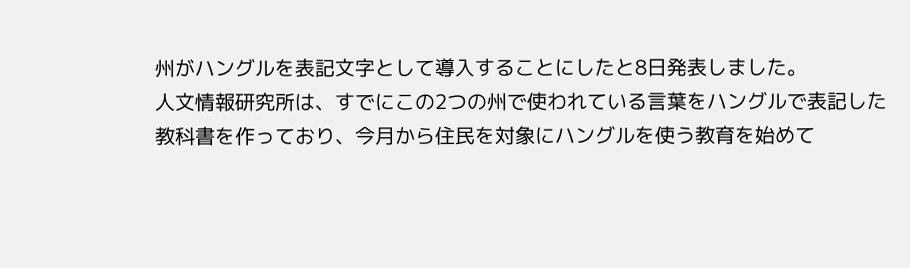州がハングルを表記文字として導入することにしたと8日発表しました。
人文情報研究所は、すでにこの2つの州で使われている言葉をハングルで表記した教科書を作っており、今月から住民を対象にハングルを使う教育を始めて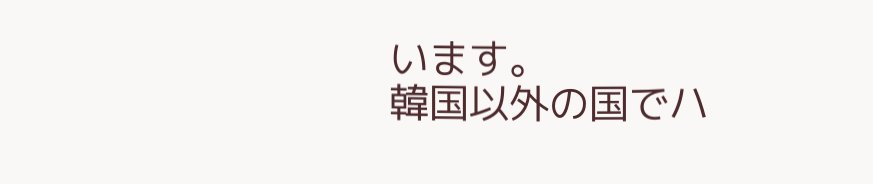います。
韓国以外の国でハ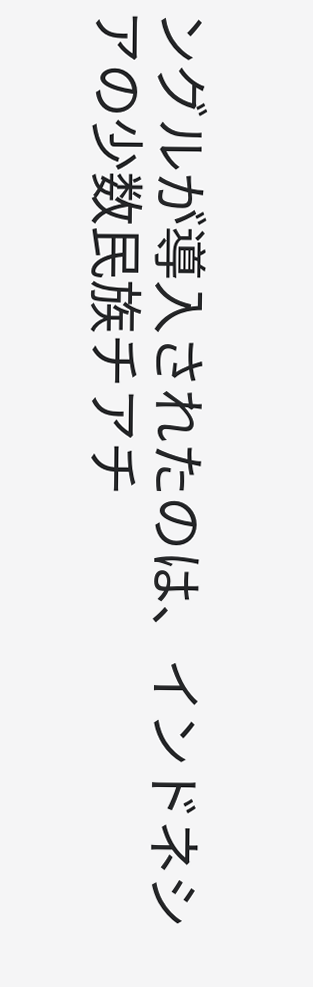ングルが導入されたのは、インドネシアの少数民族チアチ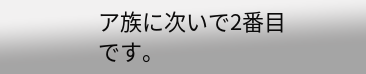ア族に次いで2番目です。